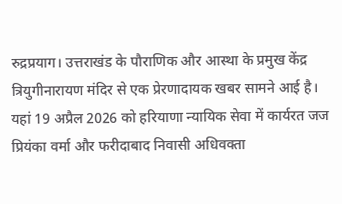रुद्रप्रयाग। उत्तराखंड के पौराणिक और आस्था के प्रमुख केंद्र त्रियुगीनारायण मंदिर से एक प्रेरणादायक खबर सामने आई है। यहां 19 अप्रैल 2026 को हरियाणा न्यायिक सेवा में कार्यरत जज प्रियंका वर्मा और फरीदाबाद निवासी अधिवक्ता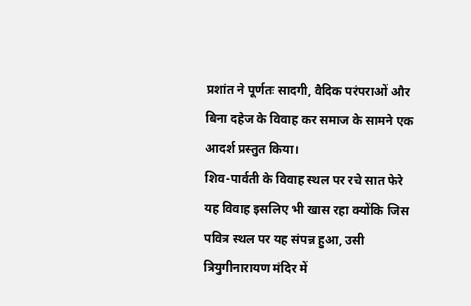प्रशांत ने पूर्णतः सादगी, वैदिक परंपराओं और बिना दहेज के विवाह कर समाज के सामने एक आदर्श प्रस्तुत किया।
शिव-पार्वती के विवाह स्थल पर रचे सात फेरे
यह विवाह इसलिए भी खास रहा क्योंकि जिस पवित्र स्थल पर यह संपन्न हुआ, उसी त्रियुगीनारायण मंदिर में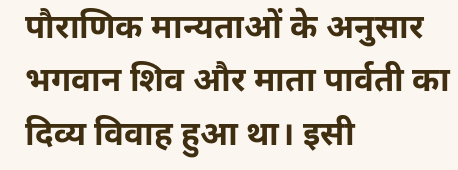पौराणिक मान्यताओं के अनुसार भगवान शिव और माता पार्वती का दिव्य विवाह हुआ था। इसी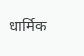धार्मिक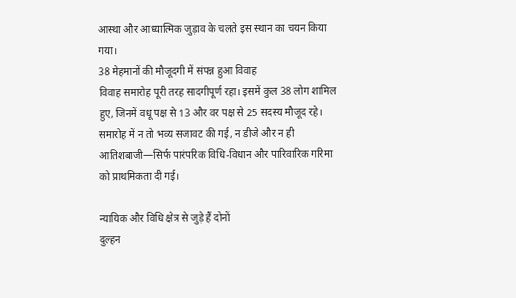आस्था और आध्यात्मिक जुड़ाव के चलते इस स्थान का चयन किया गया।
38 मेहमानों की मौजूदगी में संपन्न हुआ विवाह
विवाह समारोह पूरी तरह सादगीपूर्ण रहा। इसमें कुल 38 लोग शामिल हुए, जिनमें वधू पक्ष से 13 और वर पक्ष से 25 सदस्य मौजूद रहे। समारोह में न तो भव्य सजावट की गई, न डीजे और न ही आतिशबाजी—सिर्फ पारंपरिक विधि-विधान और पारिवारिक गरिमा को प्राथमिकता दी गई।

न्यायिक और विधि क्षेत्र से जुड़े हैं दोनों
दुल्हन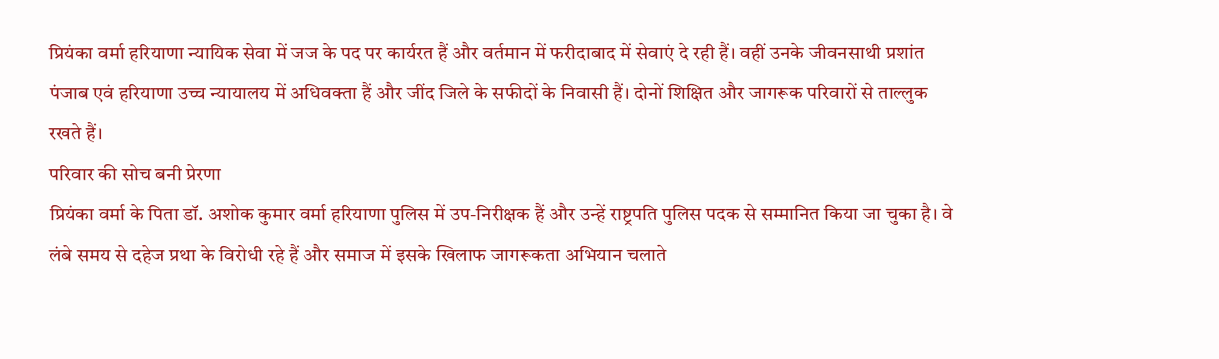प्रियंका वर्मा हरियाणा न्यायिक सेवा में जज के पद पर कार्यरत हैं और वर्तमान में फरीदाबाद में सेवाएं दे रही हैं। वहीं उनके जीवनसाथी प्रशांत पंजाब एवं हरियाणा उच्च न्यायालय में अधिवक्ता हैं और जींद जिले के सफीदों के निवासी हैं। दोनों शिक्षित और जागरूक परिवारों से ताल्लुक रखते हैं।
परिवार की सोच बनी प्रेरणा
प्रियंका वर्मा के पिता डॉ. अशोक कुमार वर्मा हरियाणा पुलिस में उप-निरीक्षक हैं और उन्हें राष्ट्रपति पुलिस पदक से सम्मानित किया जा चुका है। वे लंबे समय से दहेज प्रथा के विरोधी रहे हैं और समाज में इसके खिलाफ जागरूकता अभियान चलाते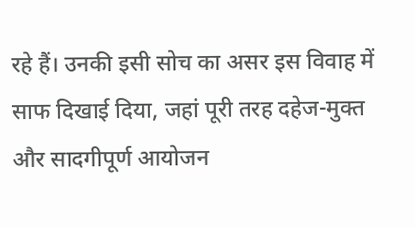रहे हैं। उनकी इसी सोच का असर इस विवाह में साफ दिखाई दिया, जहां पूरी तरह दहेज-मुक्त और सादगीपूर्ण आयोजन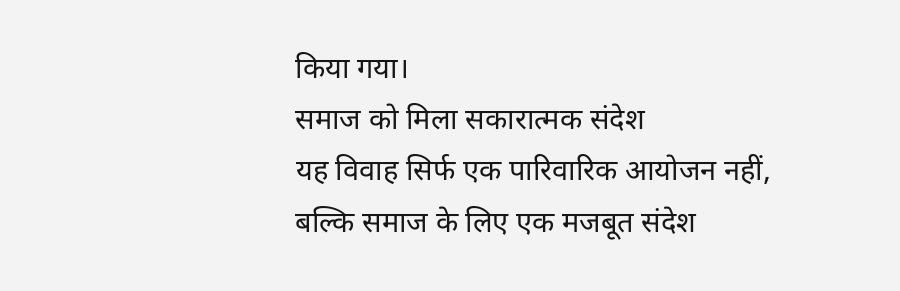किया गया।
समाज को मिला सकारात्मक संदेश
यह विवाह सिर्फ एक पारिवारिक आयोजन नहीं, बल्कि समाज के लिए एक मजबूत संदेश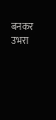बनकर उभरा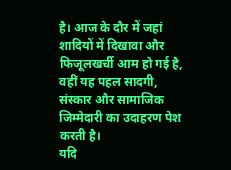है। आज के दौर में जहां शादियों में दिखावा और फिजूलखर्ची आम हो गई है, वहीं यह पहल सादगी, संस्कार और सामाजिक जिम्मेदारी का उदाहरण पेश करती है।
यदि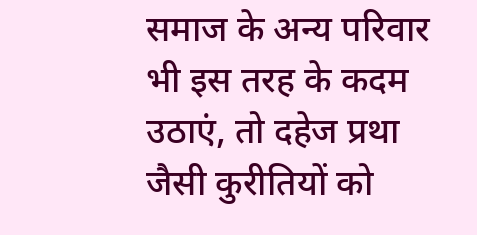समाज के अन्य परिवार भी इस तरह के कदम उठाएं, तो दहेज प्रथा जैसी कुरीतियों को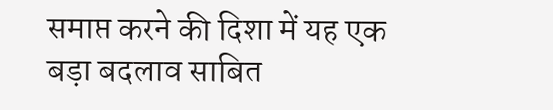समाप्त करने की दिशा में यह एक बड़ा बदलाव साबित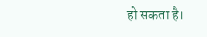हो सकता है।